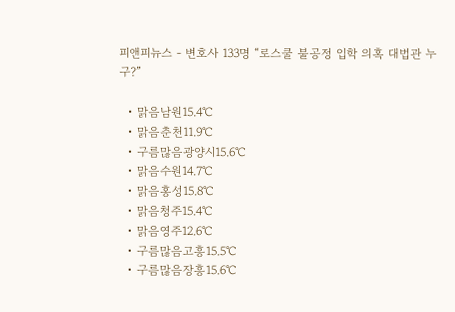피앤피뉴스 - 변호사 133명 “로스쿨 불공정 입학 의혹 대법관 누구?”

  • 맑음남원15.4℃
  • 맑음춘천11.9℃
  • 구름많음광양시15.6℃
  • 맑음수원14.7℃
  • 맑음홍성15.8℃
  • 맑음청주15.4℃
  • 맑음영주12.6℃
  • 구름많음고흥15.5℃
  • 구름많음장흥15.6℃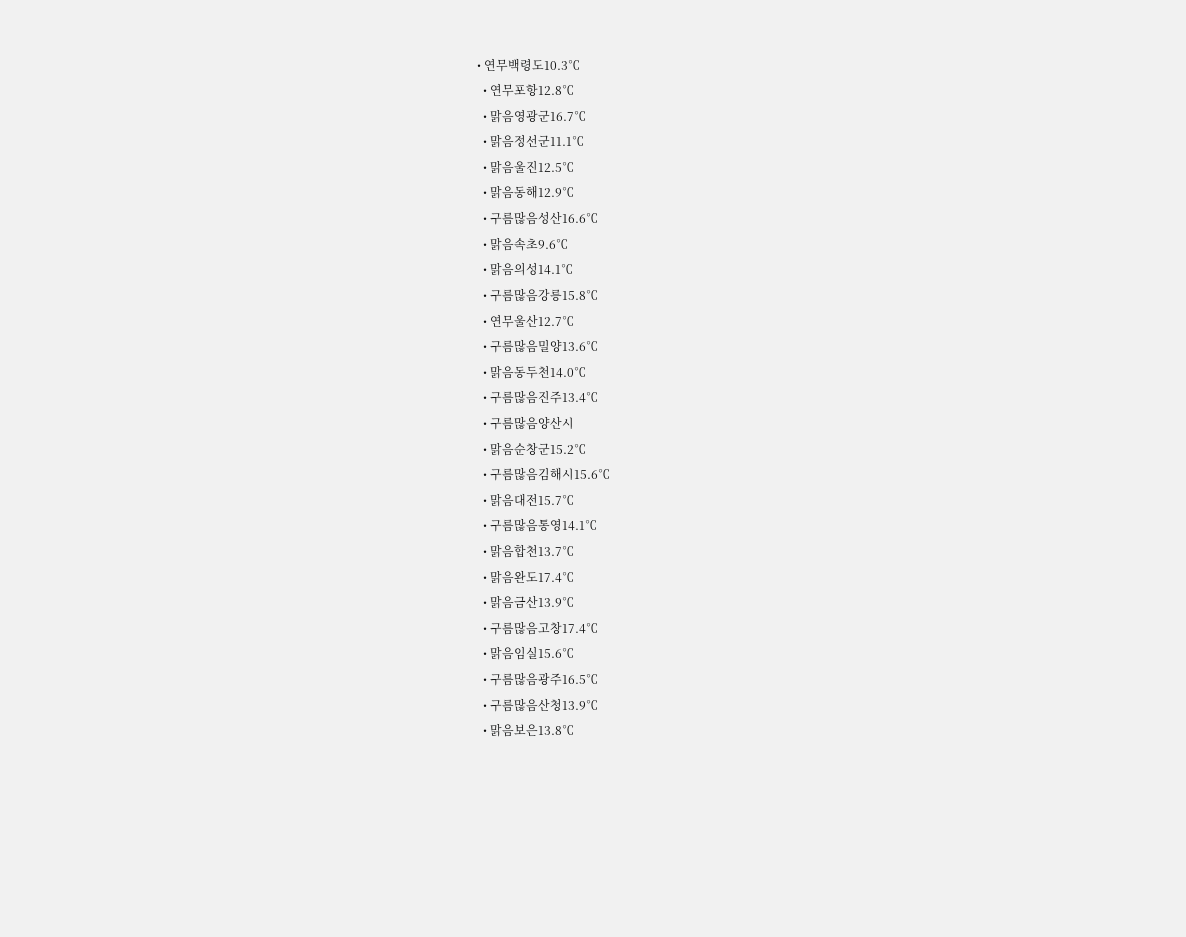• 연무백령도10.3℃
  • 연무포항12.8℃
  • 맑음영광군16.7℃
  • 맑음정선군11.1℃
  • 맑음울진12.5℃
  • 맑음동해12.9℃
  • 구름많음성산16.6℃
  • 맑음속초9.6℃
  • 맑음의성14.1℃
  • 구름많음강릉15.8℃
  • 연무울산12.7℃
  • 구름많음밀양13.6℃
  • 맑음동두천14.0℃
  • 구름많음진주13.4℃
  • 구름많음양산시
  • 맑음순창군15.2℃
  • 구름많음김해시15.6℃
  • 맑음대전15.7℃
  • 구름많음통영14.1℃
  • 맑음합천13.7℃
  • 맑음완도17.4℃
  • 맑음금산13.9℃
  • 구름많음고창17.4℃
  • 맑음임실15.6℃
  • 구름많음광주16.5℃
  • 구름많음산청13.9℃
  • 맑음보은13.8℃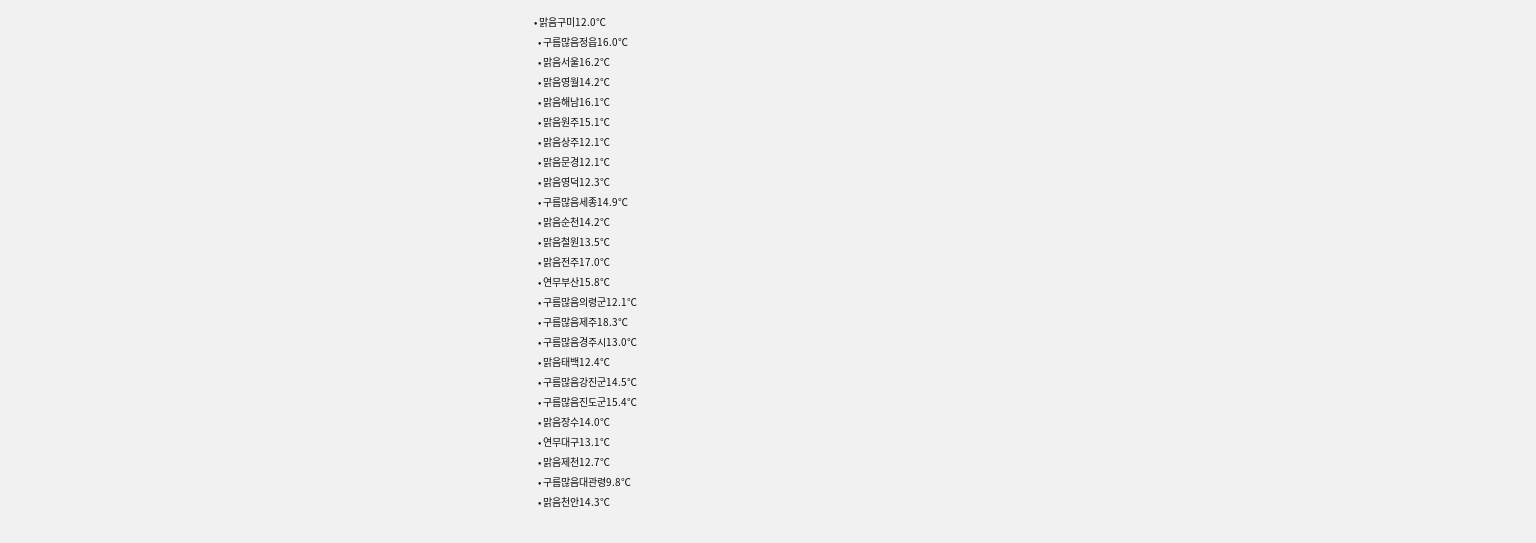• 맑음구미12.0℃
  • 구름많음정읍16.0℃
  • 맑음서울16.2℃
  • 맑음영월14.2℃
  • 맑음해남16.1℃
  • 맑음원주15.1℃
  • 맑음상주12.1℃
  • 맑음문경12.1℃
  • 맑음영덕12.3℃
  • 구름많음세종14.9℃
  • 맑음순천14.2℃
  • 맑음철원13.5℃
  • 맑음전주17.0℃
  • 연무부산15.8℃
  • 구름많음의령군12.1℃
  • 구름많음제주18.3℃
  • 구름많음경주시13.0℃
  • 맑음태백12.4℃
  • 구름많음강진군14.5℃
  • 구름많음진도군15.4℃
  • 맑음장수14.0℃
  • 연무대구13.1℃
  • 맑음제천12.7℃
  • 구름많음대관령9.8℃
  • 맑음천안14.3℃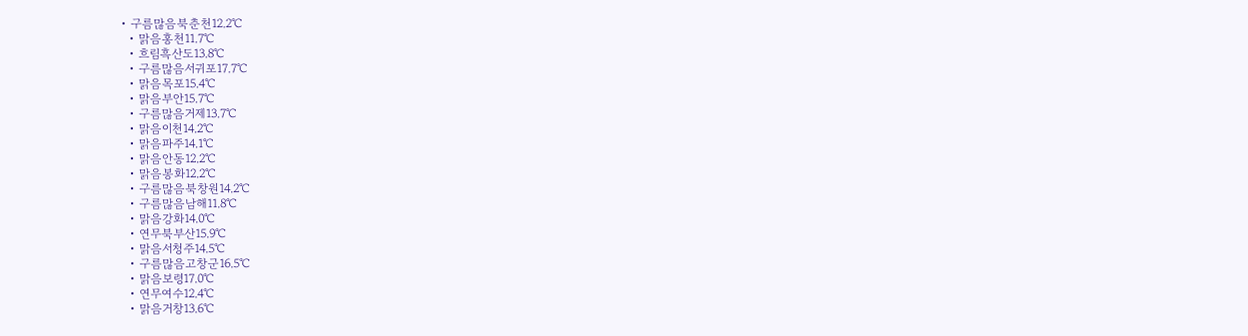• 구름많음북춘천12.2℃
  • 맑음홍천11.7℃
  • 흐림흑산도13.8℃
  • 구름많음서귀포17.7℃
  • 맑음목포15.4℃
  • 맑음부안15.7℃
  • 구름많음거제13.7℃
  • 맑음이천14.2℃
  • 맑음파주14.1℃
  • 맑음안동12.2℃
  • 맑음봉화12.2℃
  • 구름많음북창원14.2℃
  • 구름많음남해11.8℃
  • 맑음강화14.0℃
  • 연무북부산15.9℃
  • 맑음서청주14.5℃
  • 구름많음고창군16.5℃
  • 맑음보령17.0℃
  • 연무여수12.4℃
  • 맑음거창13.6℃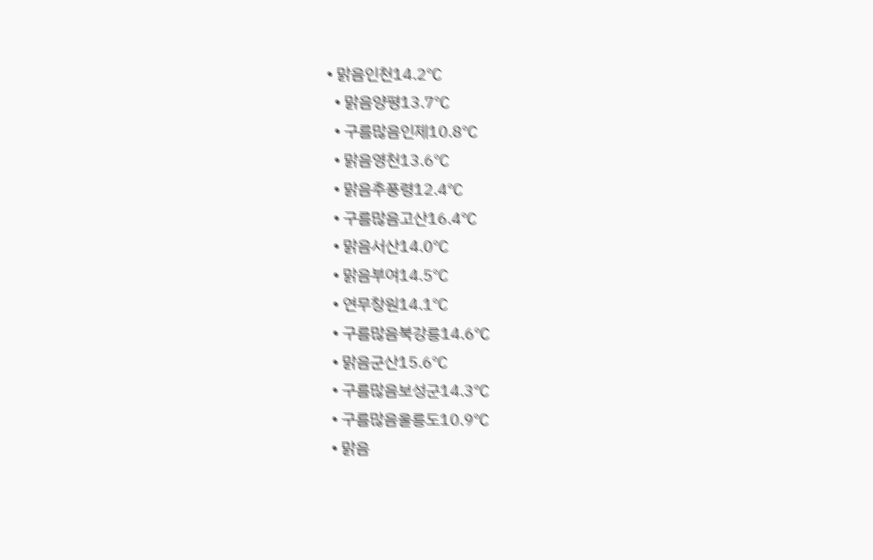• 맑음인천14.2℃
  • 맑음양평13.7℃
  • 구름많음인제10.8℃
  • 맑음영천13.6℃
  • 맑음추풍령12.4℃
  • 구름많음고산16.4℃
  • 맑음서산14.0℃
  • 맑음부여14.5℃
  • 연무창원14.1℃
  • 구름많음북강릉14.6℃
  • 맑음군산15.6℃
  • 구름많음보성군14.3℃
  • 구름많음울릉도10.9℃
  • 맑음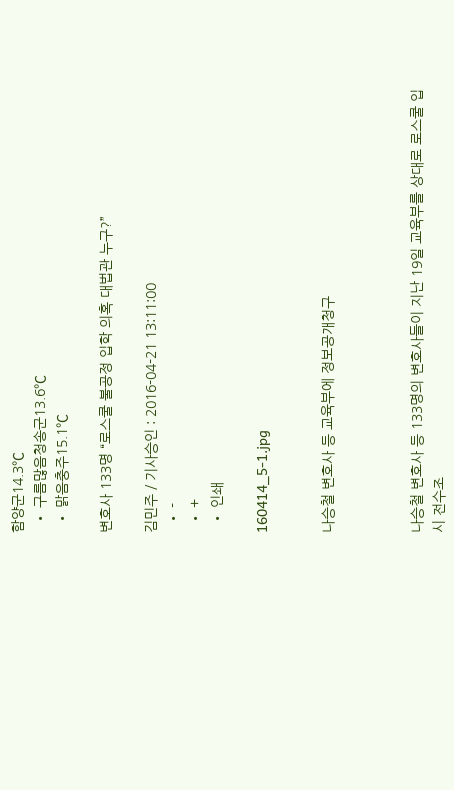함양군14.3℃
  • 구름많음청송군13.6℃
  • 맑음충주15.1℃

변호사 133명 “로스쿨 불공정 입학 의혹 대법관 누구?”

김민주 / 기사승인 : 2016-04-21 13:11:00
  • -
  • +
  • 인쇄

160414_5-1.jpg


나승철 변호사 등 교육부에 정보공개청구



나승철 변호사 등 133명의 변호사들이 지난 19일 교육부를 상대로 로스쿨 입시 전수조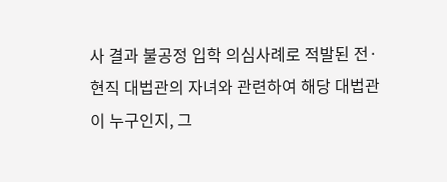사 결과 불공정 입학 의심사례로 적발된 전·현직 대법관의 자녀와 관련하여 해당 대법관이 누구인지, 그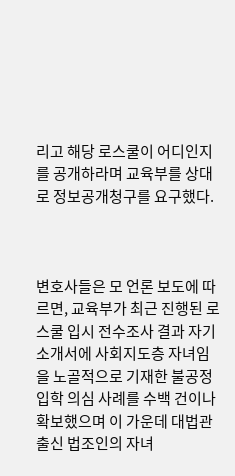리고 해당 로스쿨이 어디인지를 공개하라며 교육부를 상대로 정보공개청구를 요구했다.



변호사들은 모 언론 보도에 따르면, 교육부가 최근 진행된 로스쿨 입시 전수조사 결과 자기소개서에 사회지도층 자녀임을 노골적으로 기재한 불공정 입학 의심 사례를 수백 건이나 확보했으며 이 가운데 대법관 출신 법조인의 자녀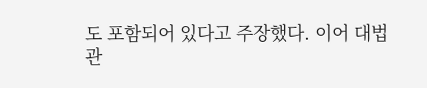도 포함되어 있다고 주장했다. 이어 대법관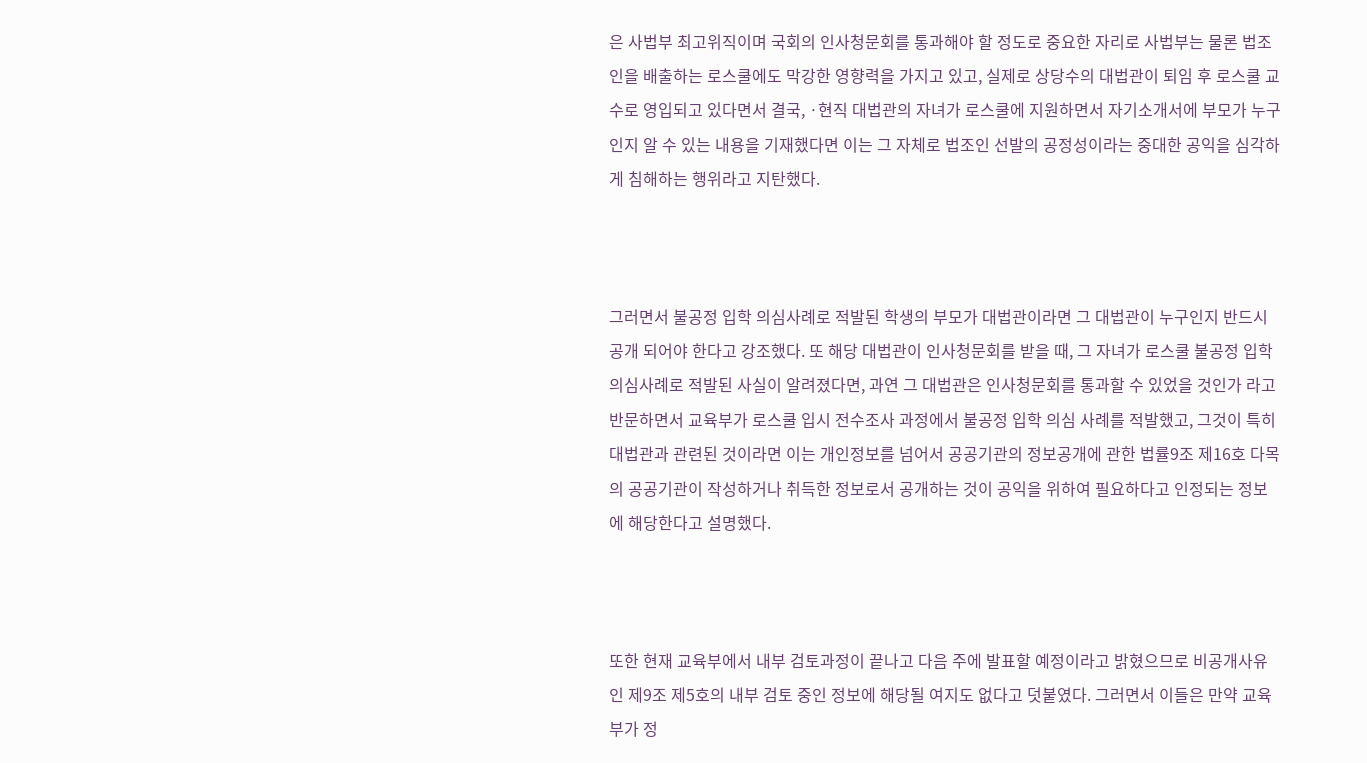은 사법부 최고위직이며 국회의 인사청문회를 통과해야 할 정도로 중요한 자리로 사법부는 물론 법조인을 배출하는 로스쿨에도 막강한 영향력을 가지고 있고, 실제로 상당수의 대법관이 퇴임 후 로스쿨 교수로 영입되고 있다면서 결국, ·현직 대법관의 자녀가 로스쿨에 지원하면서 자기소개서에 부모가 누구인지 알 수 있는 내용을 기재했다면 이는 그 자체로 법조인 선발의 공정성이라는 중대한 공익을 심각하게 침해하는 행위라고 지탄했다.



그러면서 불공정 입학 의심사례로 적발된 학생의 부모가 대법관이라면 그 대법관이 누구인지 반드시 공개 되어야 한다고 강조했다. 또 해당 대법관이 인사청문회를 받을 때, 그 자녀가 로스쿨 불공정 입학 의심사례로 적발된 사실이 알려졌다면, 과연 그 대법관은 인사청문회를 통과할 수 있었을 것인가 라고 반문하면서 교육부가 로스쿨 입시 전수조사 과정에서 불공정 입학 의심 사례를 적발했고, 그것이 특히 대법관과 관련된 것이라면 이는 개인정보를 넘어서 공공기관의 정보공개에 관한 법률9조 제16호 다목의 공공기관이 작성하거나 취득한 정보로서 공개하는 것이 공익을 위하여 필요하다고 인정되는 정보에 해당한다고 설명했다.



또한 현재 교육부에서 내부 검토과정이 끝나고 다음 주에 발표할 예정이라고 밝혔으므로 비공개사유인 제9조 제5호의 내부 검토 중인 정보에 해당될 여지도 없다고 덧붙였다. 그러면서 이들은 만약 교육부가 정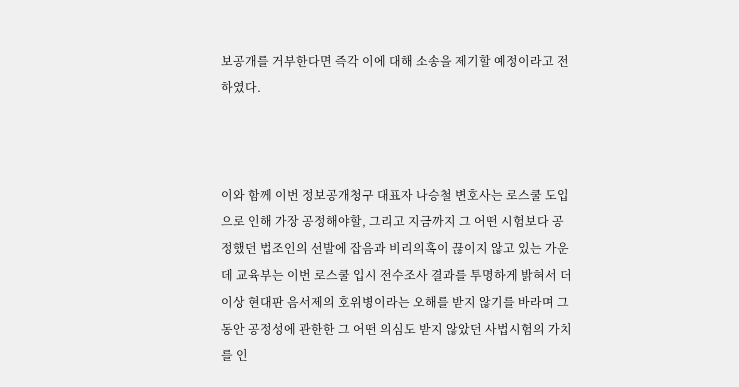보공개를 거부한다면 즉각 이에 대해 소송을 제기할 예정이라고 전하였다.



이와 함께 이번 정보공개청구 대표자 나승철 변호사는 로스쿨 도입으로 인해 가장 공정해야할, 그리고 지금까지 그 어떤 시험보다 공정했던 법조인의 선발에 잡음과 비리의혹이 끊이지 않고 있는 가운데 교육부는 이번 로스쿨 입시 전수조사 결과를 투명하게 밝혀서 더 이상 현대판 음서제의 호위병이라는 오해를 받지 않기를 바라며 그동안 공정성에 관한한 그 어떤 의심도 받지 않았던 사법시험의 가치를 인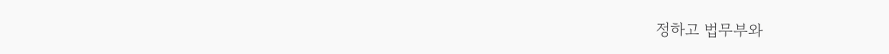정하고 법무부와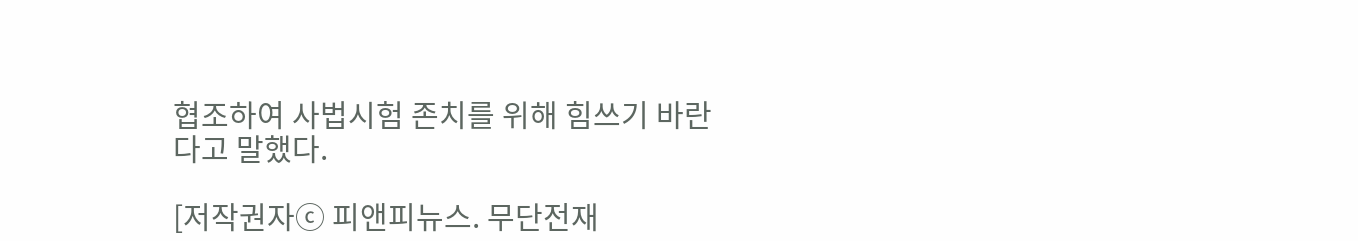협조하여 사법시험 존치를 위해 힘쓰기 바란다고 말했다.

[저작권자ⓒ 피앤피뉴스. 무단전재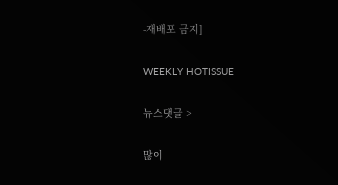-재배포 금지]

WEEKLY HOTISSUE

뉴스댓글 >

많이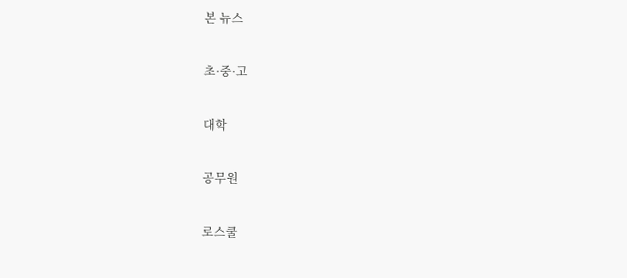본 뉴스

초·중·고

대학

공무원

로스쿨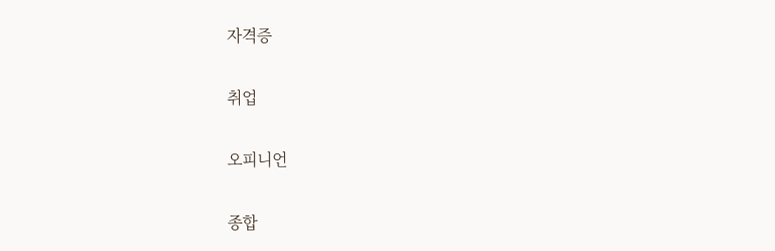자격증

취업

오피니언

종합